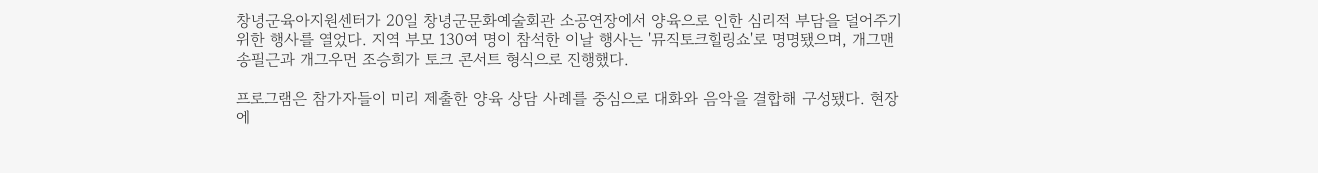창녕군육아지원센터가 20일 창녕군문화예술회관 소공연장에서 양육으로 인한 심리적 부담을 덜어주기 위한 행사를 열었다. 지역 부모 130여 명이 참석한 이날 행사는 '뮤직토크힐링쇼'로 명명됐으며, 개그맨 송필근과 개그우먼 조승희가 토크 콘서트 형식으로 진행했다.

프로그램은 참가자들이 미리 제출한 양육 상담 사례를 중심으로 대화와 음악을 결합해 구성됐다. 현장에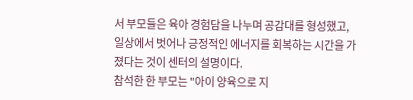서 부모들은 육아 경험담을 나누며 공감대를 형성했고, 일상에서 벗어나 긍정적인 에너지를 회복하는 시간을 가졌다는 것이 센터의 설명이다.
참석한 한 부모는 "아이 양육으로 지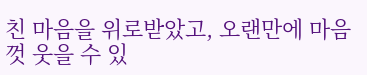친 마음을 위로받았고, 오랜만에 마음껏 웃을 수 있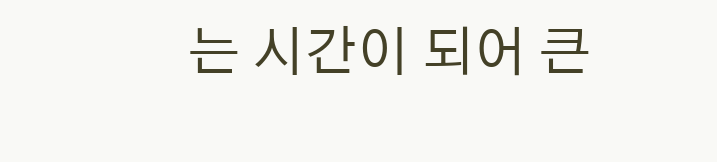는 시간이 되어 큰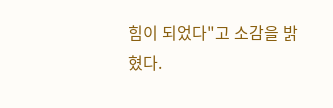힘이 되었다"고 소감을 밝혔다.